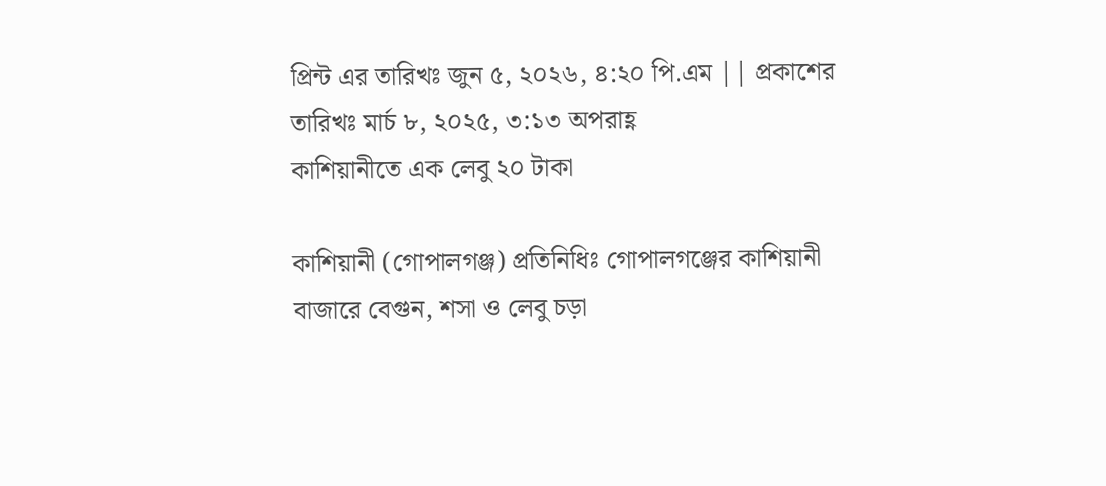প্রিন্ট এর তারিখঃ জুন ৫, ২০২৬, ৪:২০ পি.এম || প্রকাশের তারিখঃ মার্চ ৮, ২০২৫, ৩:১৩ অপরাহ্ণ
কাশিয়ানীতে এক লেবু ২০ টাকা

কাশিয়ানী (গোপালগঞ্জ) প্রতিনিধিঃ গোপালগঞ্জের কাশিয়ানী বাজারে বেগুন, শসা ও লেবু চড়া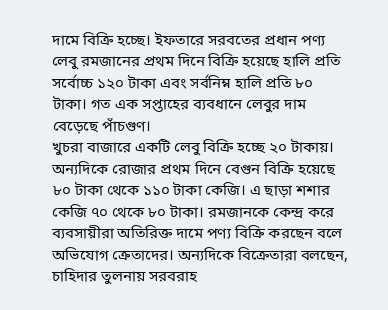দামে বিক্রি হচ্ছে। ইফতারে সরবতের প্রধান পণ্য লেবু রমজানের প্রথম দিনে বিক্রি হয়েছে হালি প্রতি সর্বোচ্চ ১২০ টাকা এবং সর্বনিম্ন হালি প্রতি ৮০ টাকা। গত এক সপ্তাহের ব্যবধানে লেবুর দাম বেড়েছে পাঁচগুণ।
খুচরা বাজারে একটি লেবু বিক্রি হচ্ছে ২০ টাকায়। অন্যদিকে রোজার প্রথম দিনে বেগুন বিক্রি হয়েছে ৮০ টাকা থেকে ১১০ টাকা কেজি। এ ছাড়া শশার কেজি ৭০ থেকে ৮০ টাকা। রমজানকে কেন্দ্র করে ব্যবসায়ীরা অতিরিক্ত দামে পণ্য বিক্রি করছেন বলে অভিযোগ ক্রেতাদের। অন্যদিকে বিক্রেতারা বলছেন, চাহিদার তুলনায় সরবরাহ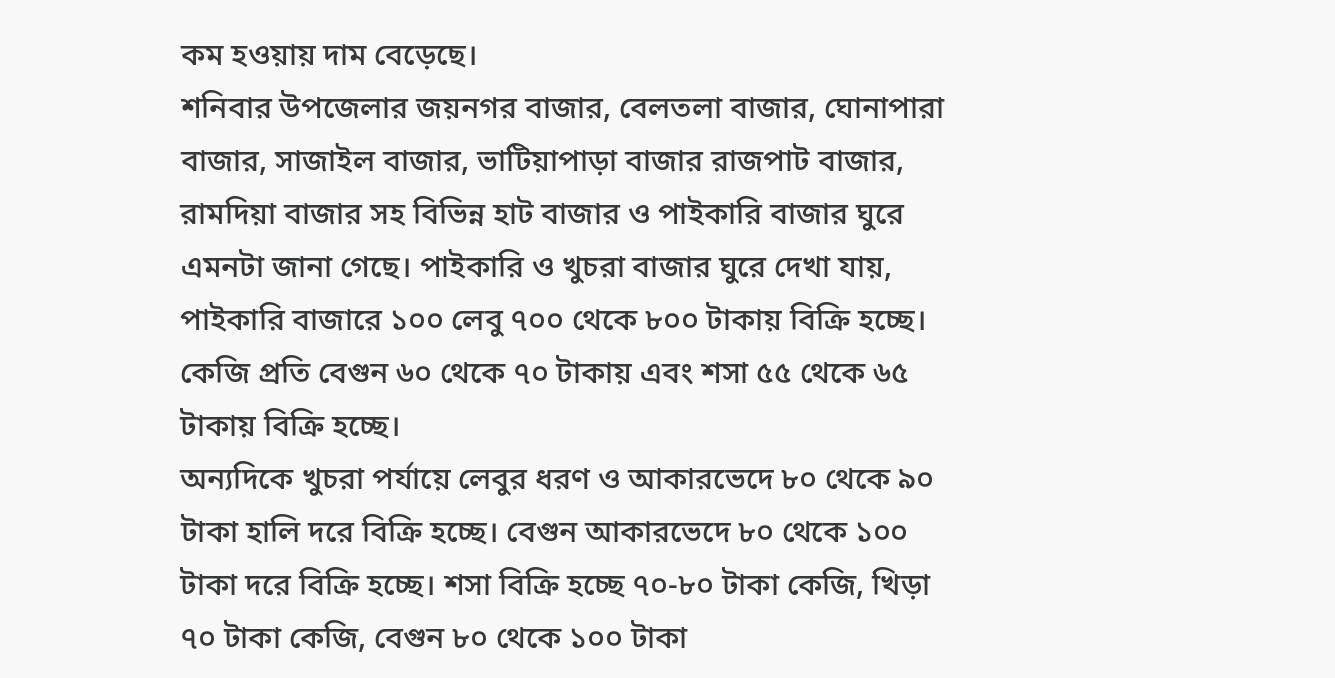কম হওয়ায় দাম বেড়েছে।
শনিবার উপজেলার জয়নগর বাজার, বেলতলা বাজার, ঘোনাপারা বাজার, সাজাইল বাজার, ভাটিয়াপাড়া বাজার রাজপাট বাজার, রামদিয়া বাজার সহ বিভিন্ন হাট বাজার ও পাইকারি বাজার ঘুরে এমনটা জানা গেছে। পাইকারি ও খুচরা বাজার ঘুরে দেখা যায়, পাইকারি বাজারে ১০০ লেবু ৭০০ থেকে ৮০০ টাকায় বিক্রি হচ্ছে। কেজি প্রতি বেগুন ৬০ থেকে ৭০ টাকায় এবং শসা ৫৫ থেকে ৬৫ টাকায় বিক্রি হচ্ছে।
অন্যদিকে খুচরা পর্যায়ে লেবুর ধরণ ও আকারভেদে ৮০ থেকে ৯০ টাকা হালি দরে বিক্রি হচ্ছে। বেগুন আকারভেদে ৮০ থেকে ১০০ টাকা দরে বিক্রি হচ্ছে। শসা বিক্রি হচ্ছে ৭০-৮০ টাকা কেজি, খিড়া ৭০ টাকা কেজি, বেগুন ৮০ থেকে ১০০ টাকা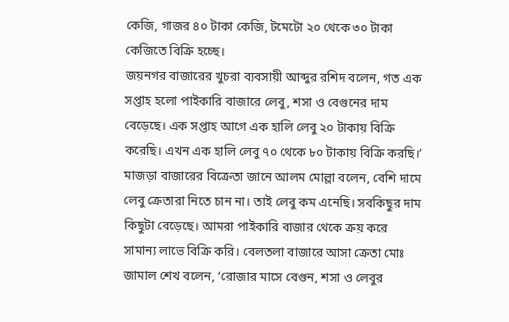কেজি, গাজর ৪০ টাকা কেজি, টমেটো ২০ থেকে ৩০ টাকা কেজিতে বিক্রি হচ্ছে।
জয়নগর বাজারের খুচরা ব্যবসায়ী আব্দুর রশিদ বলেন, গত এক সপ্তাহ হলো পাইকারি বাজারে লেবু, শসা ও বেগুনের দাম বেড়েছে। এক সপ্তাহ আগে এক হালি লেবু ২০ টাকায় বিক্রি করেছি। এখন এক হালি লেবু ৭০ থেকে ৮০ টাকায় বিক্রি করছি।’
মাজড়া বাজারের বিক্রেতা জানে আলম মোল্লা বলেন, বেশি দামে লেবু ক্রেতারা নিতে চান না। তাই লেবু কম এনেছি। সবকিছুর দাম কিছুটা বেড়েছে। আমরা পাইকারি বাজার থেকে ক্রয় করে সামান্য লাভে বিক্রি করি। বেলতলা বাজারে আসা ক্রেতা মোঃ জামাল শেখ বলেন, ‘রোজার মাসে বেগুন, শসা ও লেবুর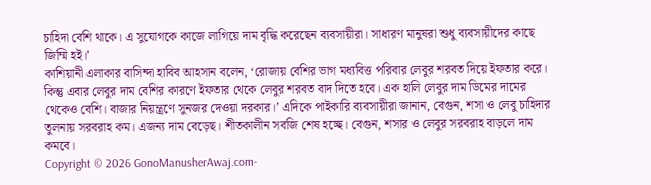চাহিদা বেশি থাকে। এ সুযোগকে কাজে লাগিয়ে দাম বৃদ্ধি করেছেন ব্যবসায়ীরা। সাধারণ মানুষরা শুধু ব্যবসায়ীদের কাছে জিম্মি হই।’
কাশিয়ানী এলাকার বাসিন্দা হাবিব আহসান বলেন, ‘রোজায় বেশির ভাগ মধ্যবিত্ত পরিবার লেবুর শরবত দিয়ে ইফতার করে। কিন্তু এবার লেবুর দাম বেশির কারণে ইফতার থেকে লেবুর শরবত বাদ দিতে হবে। এক হালি লেবুর দাম ডিমের দামের থেকেও বেশি। বাজার নিয়ন্ত্রণে সুনজর দেওয়া দরকার।’ এদিকে পাইকারি ব্যবসায়ীরা জানান, বেগুন, শসা ও লেবু চাহিদার তুলনায় সরবরাহ কম। এজন্য দাম বেড়েছ। শীতকালীন সবজি শেষ হচ্ছে। বেগুন, শসার ও লেবুর সরবরাহ বাড়লে দাম কমবে।
Copyright © 2026 GonoManusherAwaj.com-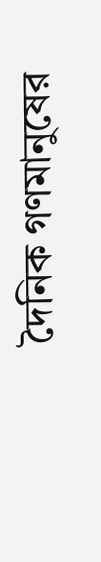দৈনিক গণমানুষের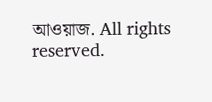আওয়াজ. All rights reserved.